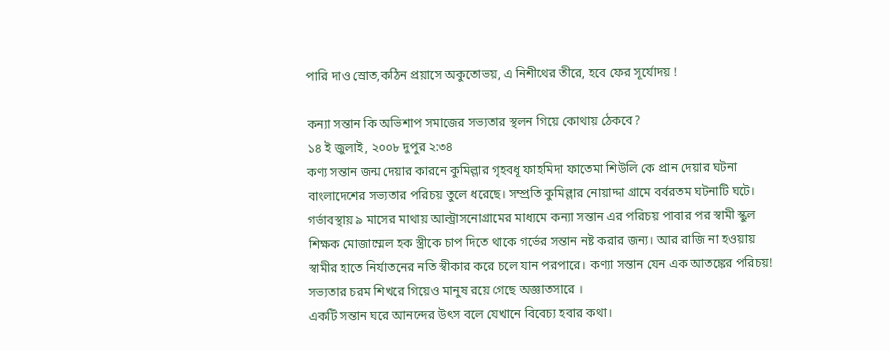পারি দাও স্রোত,কঠিন প্রয়াসে অকুতোভয়, এ নিশীথের তীরে, হবে ফের সূর্যোদয় !

কন্যা সন্তান কি অভিশাপ সমাজের সভ্যতার স্থলন গিয়ে কোথায় ঠেকবে?
১৪ ই জুলাই, ২০০৮ দুপুর ২:৩৪
কণ্য সন্তান জন্ম দেয়ার কারনে কুমিল্লার গৃহবধূ ফাহমিদা ফাতেমা শিউলি কে প্রান দেয়ার ঘটনা বাংলাদেশের সভ্যতার পরিচয় তুলে ধরেছে। সম্প্রতি কুমিল্লার নোয়াদ্দা গ্রামে বর্বরতম ঘটনাটি ঘটে। গর্ভাবস্থায় ৯ মাসের মাথায় আল্ট্রাসনোগ্রামের মাধ্যমে কন্যা সন্তান এর পরিচয় পাবার পর স্বামী স্কুল শিক্ষক মোজাম্মেল হক স্ত্রীকে চাপ দিতে থাকে গর্ভের সন্তান নষ্ট করার জন্য। আর রাজি না হওয়ায় স্বামীর হাতে নির্যাতনের নতি স্বীকার করে চলে যান পরপারে। কণ্যা সন্তান যেন এক আতঙ্কের পরিচয়! সভ্যতার চরম শিখরে গিয়েও মানুষ রয়ে গেছে অজ্ঞাতসারে ।
একটি সন্তান ঘরে আনন্দের উৎস বলে যেখানে বিবেচ্য হবার কথা।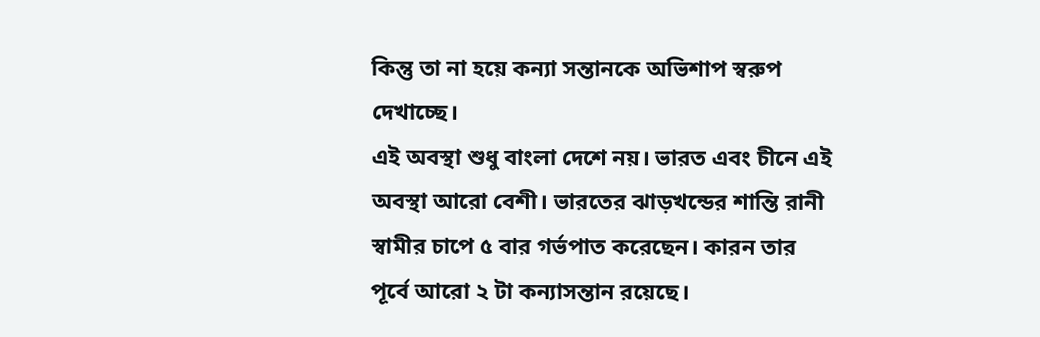কিন্তু তা না হয়ে কন্যা সন্তানকে অভিশাপ স্বরুপ দেখাচ্ছে।
এই অবস্থা শুধু বাংলা দেশে নয়। ভারত এবং চীনে এই অবস্থা আরো বেশী। ভারতের ঝাড়খন্ডের শান্তি রানী স্বামীর চাপে ৫ বার গর্ভপাত করেছেন। কারন তার পূর্বে আরো ২ টা কন্যাসন্তান রয়েছে।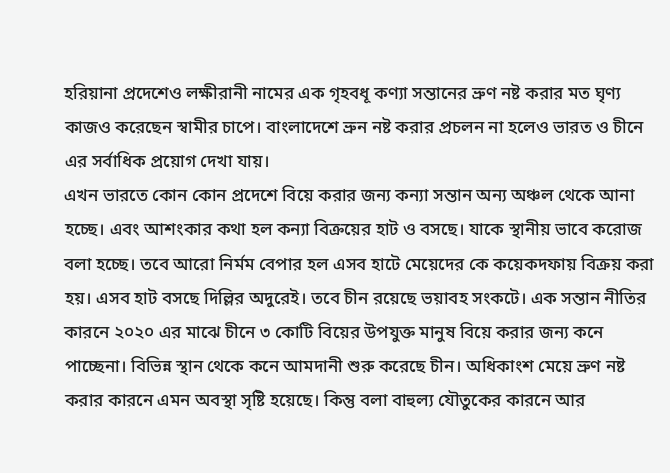হরিয়ানা প্রদেশেও লক্ষীরানী নামের এক গৃহবধূ কণ্যা সন্তানের ভ্রুণ নষ্ট করার মত ঘৃণ্য কাজও করেছেন স্বামীর চাপে। বাংলাদেশে ভ্রুন নষ্ট করার প্রচলন না হলেও ভারত ও চীনে এর সর্বাধিক প্রয়োগ দেখা যায়।
এখন ভারতে কোন কোন প্রদেশে বিয়ে করার জন্য কন্যা সন্তান অন্য অঞ্চল থেকে আনা হচ্ছে। এবং আশংকার কথা হল কন্যা বিক্রয়ের হাট ও বসছে। যাকে স্থানীয় ভাবে করোজ বলা হচ্ছে। তবে আরো নির্মম বেপার হল এসব হাটে মেয়েদের কে কয়েকদফায় বিক্রয় করা হয়। এসব হাট বসছে দিল্লির অদুরেই। তবে চীন রয়েছে ভয়াবহ সংকটে। এক সন্তান নীতির কারনে ২০২০ এর মাঝে চীনে ৩ কোটি বিয়ের উপযুক্ত মানুষ বিয়ে করার জন্য কনে পাচ্ছেনা। বিভিন্ন স্থান থেকে কনে আমদানী শুরু করেছে চীন। অধিকাংশ মেয়ে ভ্রুণ নষ্ট করার কারনে এমন অবস্থা সৃষ্টি হয়েছে। কিন্তু বলা বাহুল্য যৌতুকের কারনে আর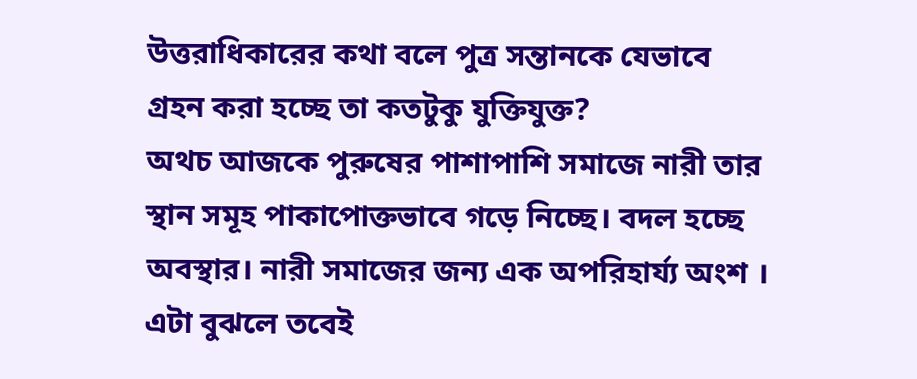উত্তরাধিকারের কথা বলে পুত্র সন্তানকে যেভাবে গ্রহন করা হচ্ছে তা কতটুকু যুক্তিযুক্ত?
অথচ আজকে পুরুষের পাশাপাশি সমাজে নারী তার স্থান সমূহ পাকাপোক্তভাবে গড়ে নিচ্ছে। বদল হচ্ছে অবস্থার। নারী সমাজের জন্য এক অপরিহার্য্য অংশ । এটা বুঝলে তবেই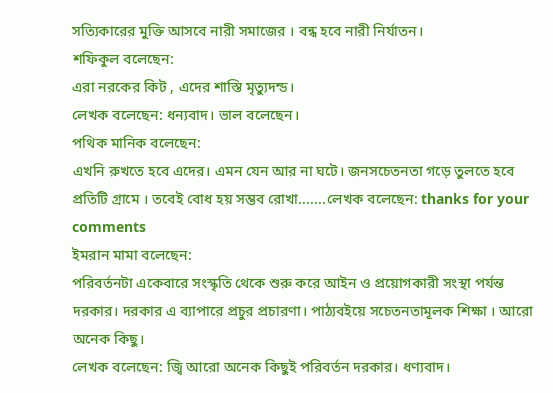সত্যিকারের মুক্তি আসবে নারী সমাজের । বন্ধ হবে নারী নির্যাতন।
শফিকুল বলেছেন:
এরা নরকের কিট , এদের শাস্তি মৃত্যুদন্ড।
লেখক বলেছেন: ধন্যবাদ। ভাল বলেছেন।
পথিক মানিক বলেছেন:
এখনি রুখতে হবে এদের। এমন যেন আর না ঘটে। জনসচেতনতা গড়ে তুলতে হবে প্রতিটি গ্রামে । তবেই বোধ হয় সম্ভব রোখা.......লেখক বলেছেন: thanks for your comments
ইমরান মামা বলেছেন:
পরিবর্তনটা একেবারে সংস্কৃতি থেকে শুরু করে আইন ও প্রয়োগকারী সংস্থা পর্যন্ত দরকার। দরকার এ ব্যাপারে প্রচুর প্রচারণা। পাঠ্যবইয়ে সচেতনতামূলক শিক্ষা । আরো অনেক কিছু।
লেখক বলেছেন: জ্বি আরো অনেক কিছুই পরিবর্তন দরকার। ধণ্যবাদ।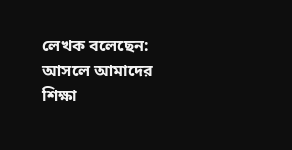লেখক বলেছেন: আসলে আমাদের শিক্ষা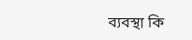ব্যবস্থা কি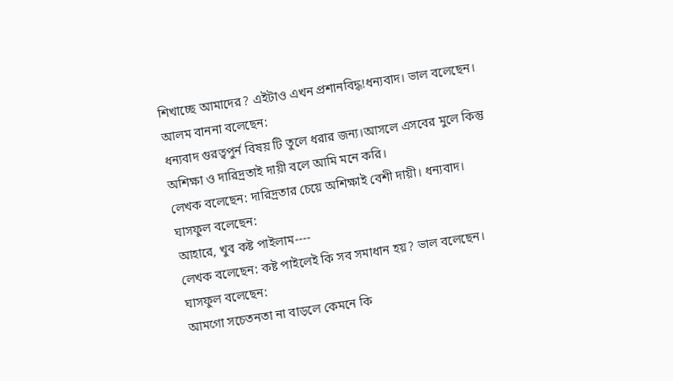শিখাচ্ছে আমাদের? এইটাও এখন প্রশানবিদ্ধ!ধন্যবাদ। ভাল বলেছেন।
আলম বাননা বলেছেন:
ধন্যবাদ গুরত্বপুর্ন বিষয় টি তুলে ধরার জন্য।আসলে এসবের মুলে কিন্তু অশিক্ষা ও দারিদ্রতাই দায়ী বলে আমি মনে করি।
লেখক বলেছেন: দারিদ্রতার চেয়ে অশিক্ষাই বেশী দায়ী। ধন্যবাদ।
ঘাসফুল বলেছেন:
আহারে, খুব কষ্ট পাইলাম----
লেখক বলেছেন: কষ্ট পাইলেই কি সব সমাধান হয়? ভাল বলেছেন।
ঘাসফুল বলেছেন:
আমগো সচেতনতা না বাড়লে কেমনে কি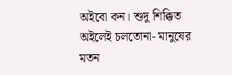অইবো কন। শুদু শিক্কিত অইলেই চলতোনা- মানুষের মতন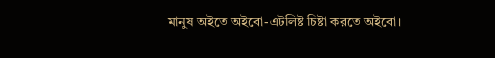মানুষ অইতে অইবো-এটলিষ্ট চিষ্টা করতে অইবো।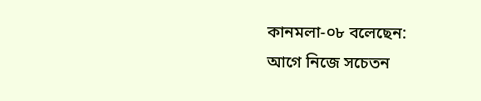কানমলা-০৮ বলেছেন:
আগে নিজে সচেতন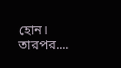হোন। তারপর....